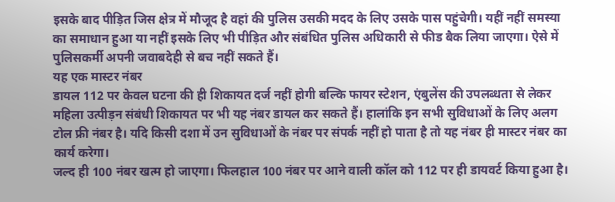इसके बाद पीड़ित जिस क्षेत्र में मौजूद है वहां की पुलिस उसकी मदद के लिए उसके पास पहुंचेगी। यहीं नहीं समस्या का समाधान हुआ या नहीं इसके लिए भी पीड़ित और संबंधित पुलिस अधिकारी से फीड बैक लिया जाएगा। ऐसे में पुलिसकर्मी अपनी जवाबदेही से बच नहीं सकते हैं।
यह एक मास्टर नंबर
डायल 112 पर केवल घटना की ही शिकायत दर्ज नहीं होगी बल्कि फायर स्टेशन, एंबुलेंस की उपलब्धता से लेकर महिला उत्पीड़न संबंधी शिकायत पर भी यह नंबर डायल कर सकते हैं। हालांकि इन सभी सुविधाओं के लिए अलग टोल फ्री नंबर है। यदि किसी दशा में उन सुविधाओं के नंबर पर संपर्क नहीं हो पाता है तो यह नंबर ही मास्टर नंबर का कार्य करेगा।
जल्द ही 100 नंबर खत्म हो जाएगा। फिलहाल 100 नंबर पर आने वाली कॉल को 112 पर ही डायवर्ट किया हुआ है।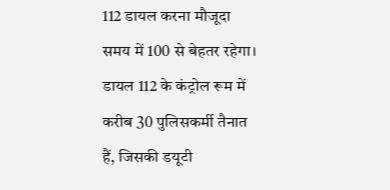112 डायल करना मौजूदा समय में 100 से बेहतर रहेगा। डायल 112 के कंट्रोल रूम में करीब 30 पुलिसकर्मी तैनात हैं, जिसकी डयूटी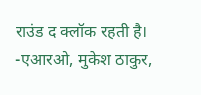राउंड द क्लॉक रहती है।
-एआरओ, मुकेश ठाकुर,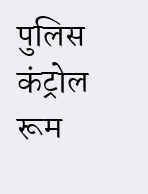पुलिस कंट्रोल रूम